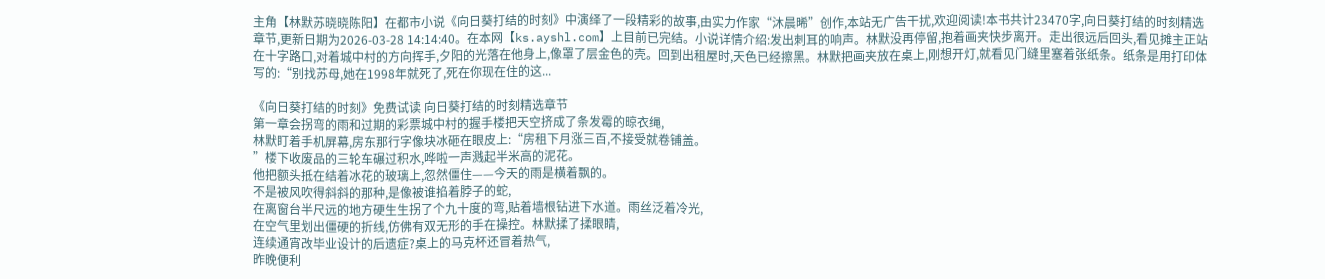主角【林默苏晓晓陈阳】在都市小说《向日葵打结的时刻》中演绎了一段精彩的故事,由实力作家“沐晨晞”创作,本站无广告干扰,欢迎阅读!本书共计23470字,向日葵打结的时刻精选章节,更新日期为2026-03-28 14:14:40。在本网【ks.ayshl.com】上目前已完结。小说详情介绍:发出刺耳的响声。林默没再停留,抱着画夹快步离开。走出很远后回头,看见摊主正站在十字路口,对着城中村的方向挥手,夕阳的光落在他身上,像罩了层金色的壳。回到出租屋时,天色已经擦黑。林默把画夹放在桌上,刚想开灯,就看见门缝里塞着张纸条。纸条是用打印体写的:“别找苏母,她在1998年就死了,死在你现在住的这...

《向日葵打结的时刻》免费试读 向日葵打结的时刻精选章节
第一章会拐弯的雨和过期的彩票城中村的握手楼把天空挤成了条发霉的晾衣绳,
林默盯着手机屏幕,房东那行字像块冰砸在眼皮上:“房租下月涨三百,不接受就卷铺盖。
”楼下收废品的三轮车碾过积水,哗啦一声溅起半米高的泥花。
他把额头抵在结着冰花的玻璃上,忽然僵住——今天的雨是横着飘的。
不是被风吹得斜斜的那种,是像被谁掐着脖子的蛇,
在离窗台半尺远的地方硬生生拐了个九十度的弯,贴着墙根钻进下水道。雨丝泛着冷光,
在空气里划出僵硬的折线,仿佛有双无形的手在操控。林默揉了揉眼睛,
连续通宵改毕业设计的后遗症?桌上的马克杯还冒着热气,
昨晚便利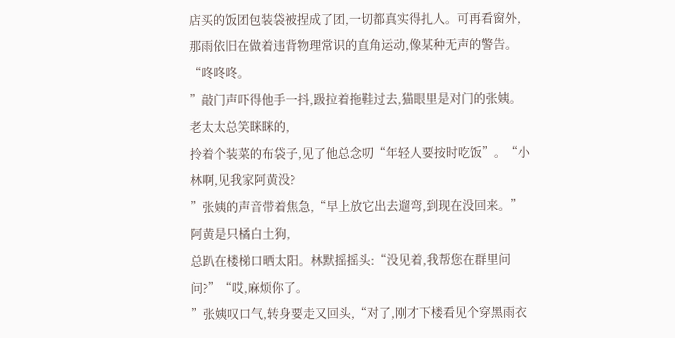店买的饭团包装袋被捏成了团,一切都真实得扎人。可再看窗外,
那雨依旧在做着违背物理常识的直角运动,像某种无声的警告。“咚咚咚。
”敲门声吓得他手一抖,趿拉着拖鞋过去,猫眼里是对门的张姨。老太太总笑眯眯的,
拎着个装菜的布袋子,见了他总念叨“年轻人要按时吃饭”。“小林啊,见我家阿黄没?
”张姨的声音带着焦急,“早上放它出去遛弯,到现在没回来。”阿黄是只橘白土狗,
总趴在楼梯口晒太阳。林默摇摇头:“没见着,我帮您在群里问问?”“哎,麻烦你了。
”张姨叹口气,转身要走又回头,“对了,刚才下楼看见个穿黑雨衣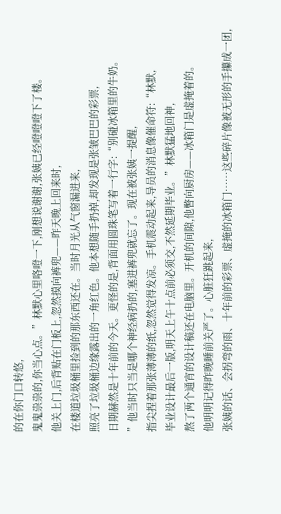的在你门口转悠,
鬼鬼祟祟的,你当心点。”林默心里咯噔一下,刚想说谢谢,张姨已经噔噔噔下了楼。
他关上门,后背贴在门板上,忽然摸向裤兜——昨天晚上回来时,
在楼道垃圾桶里捡到的那东西还在。当时月光从气窗漏进来,
照亮了垃圾桶边缘露出的一角红色。他本想随手扔掉,却发现是张皱巴巴的彩票,
日期赫然是十年前的今天。更怪的是,背面用圆珠笔写着一行字:“别碰冰箱里的牛奶。
”他当时只当是哪个神经病扔的,塞进裤兜就忘了。现在被张姨一提醒,
指尖捏着那张薄薄的纸,忽然觉得发凉。手机震动起来,导员的消息像催命符:“林默,
毕业设计最后一版,明天上午十点前必须交,不然延期毕业。”林默猛地回神,
熬了两个通宵的设计稿还在电脑里。开机的间隙,他瞥向厨房——冰箱门是虚掩着的。
他明明记得昨晚睡前关严了。心脏狂跳起来,
张姨的话、会拐弯的雨、十年前的彩票、虚掩的冰箱门……这些碎片像被无形的手攥成一团,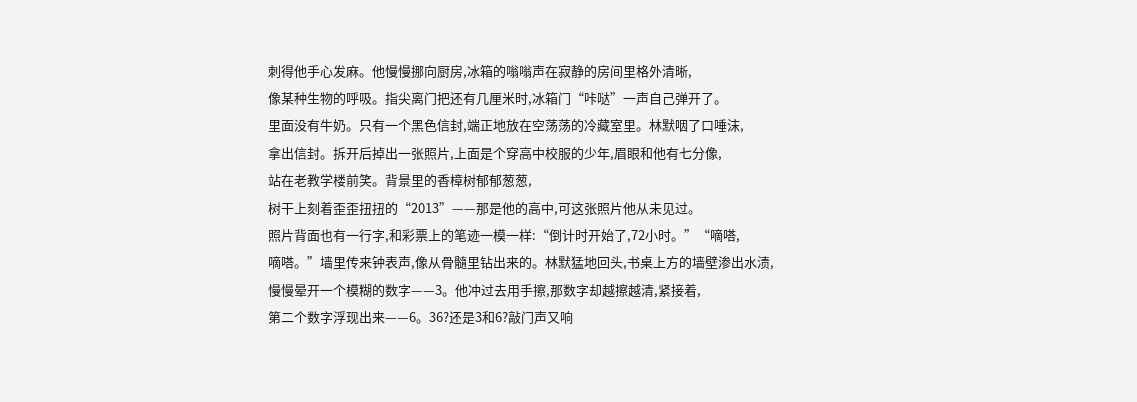刺得他手心发麻。他慢慢挪向厨房,冰箱的嗡嗡声在寂静的房间里格外清晰,
像某种生物的呼吸。指尖离门把还有几厘米时,冰箱门“咔哒”一声自己弹开了。
里面没有牛奶。只有一个黑色信封,端正地放在空荡荡的冷藏室里。林默咽了口唾沫,
拿出信封。拆开后掉出一张照片,上面是个穿高中校服的少年,眉眼和他有七分像,
站在老教学楼前笑。背景里的香樟树郁郁葱葱,
树干上刻着歪歪扭扭的“2013”——那是他的高中,可这张照片他从未见过。
照片背面也有一行字,和彩票上的笔迹一模一样:“倒计时开始了,72小时。”“嘀嗒,
嘀嗒。”墙里传来钟表声,像从骨髓里钻出来的。林默猛地回头,书桌上方的墙壁渗出水渍,
慢慢晕开一个模糊的数字——3。他冲过去用手擦,那数字却越擦越清,紧接着,
第二个数字浮现出来——6。36?还是3和6?敲门声又响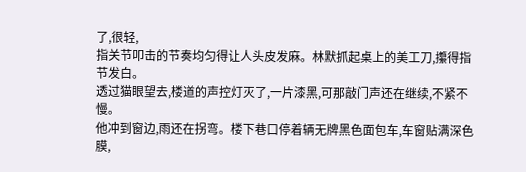了,很轻,
指关节叩击的节奏均匀得让人头皮发麻。林默抓起桌上的美工刀,攥得指节发白。
透过猫眼望去,楼道的声控灯灭了,一片漆黑,可那敲门声还在继续,不紧不慢。
他冲到窗边,雨还在拐弯。楼下巷口停着辆无牌黑色面包车,车窗贴满深色膜,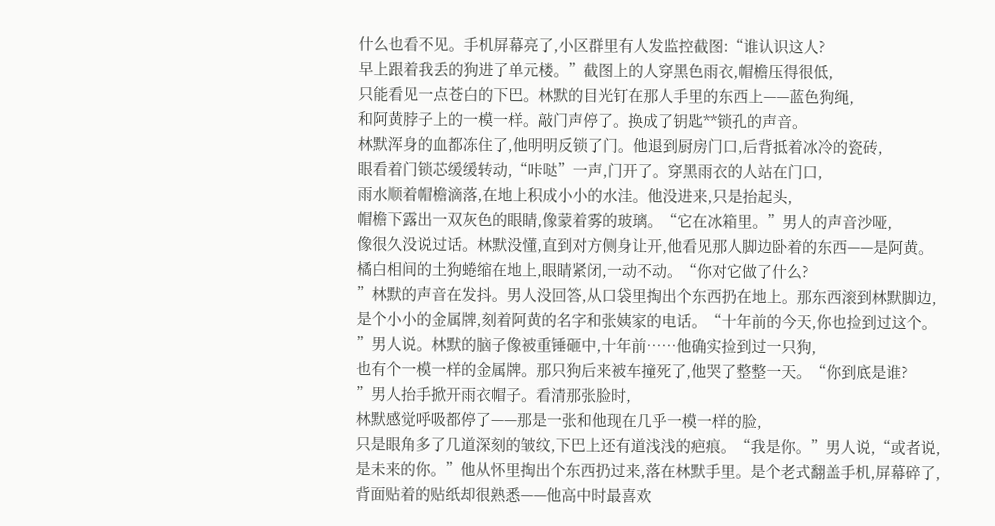什么也看不见。手机屏幕亮了,小区群里有人发监控截图:“谁认识这人?
早上跟着我丢的狗进了单元楼。”截图上的人穿黑色雨衣,帽檐压得很低,
只能看见一点苍白的下巴。林默的目光钉在那人手里的东西上——蓝色狗绳,
和阿黄脖子上的一模一样。敲门声停了。换成了钥匙**锁孔的声音。
林默浑身的血都冻住了,他明明反锁了门。他退到厨房门口,后背抵着冰冷的瓷砖,
眼看着门锁芯缓缓转动,“咔哒”一声,门开了。穿黑雨衣的人站在门口,
雨水顺着帽檐滴落,在地上积成小小的水洼。他没进来,只是抬起头,
帽檐下露出一双灰色的眼睛,像蒙着雾的玻璃。“它在冰箱里。”男人的声音沙哑,
像很久没说过话。林默没懂,直到对方侧身让开,他看见那人脚边卧着的东西——是阿黄。
橘白相间的土狗蜷缩在地上,眼睛紧闭,一动不动。“你对它做了什么?
”林默的声音在发抖。男人没回答,从口袋里掏出个东西扔在地上。那东西滚到林默脚边,
是个小小的金属牌,刻着阿黄的名字和张姨家的电话。“十年前的今天,你也捡到过这个。
”男人说。林默的脑子像被重锤砸中,十年前……他确实捡到过一只狗,
也有个一模一样的金属牌。那只狗后来被车撞死了,他哭了整整一天。“你到底是谁?
”男人抬手掀开雨衣帽子。看清那张脸时,
林默感觉呼吸都停了——那是一张和他现在几乎一模一样的脸,
只是眼角多了几道深刻的皱纹,下巴上还有道浅浅的疤痕。“我是你。”男人说,“或者说,
是未来的你。”他从怀里掏出个东西扔过来,落在林默手里。是个老式翻盖手机,屏幕碎了,
背面贴着的贴纸却很熟悉——他高中时最喜欢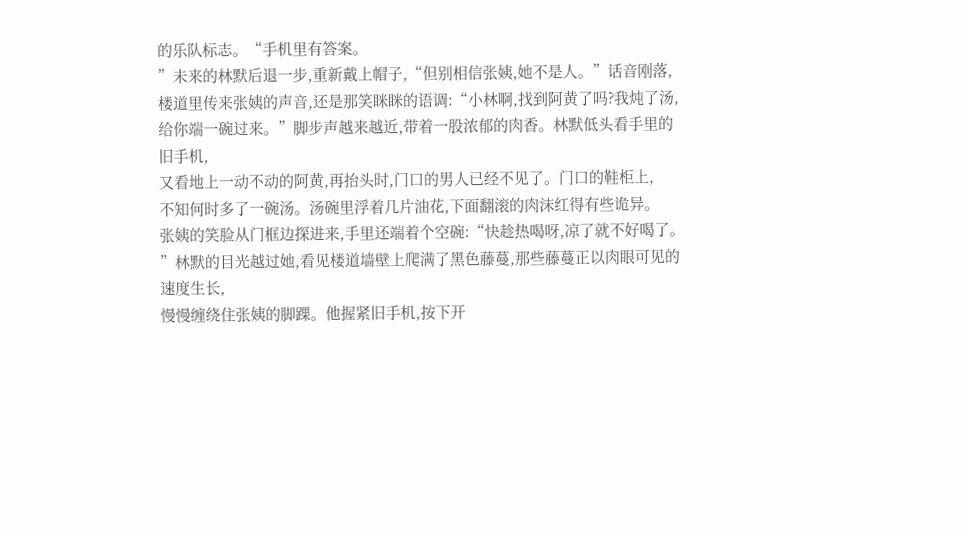的乐队标志。“手机里有答案。
”未来的林默后退一步,重新戴上帽子,“但别相信张姨,她不是人。”话音刚落,
楼道里传来张姨的声音,还是那笑眯眯的语调:“小林啊,找到阿黄了吗?我炖了汤,
给你端一碗过来。”脚步声越来越近,带着一股浓郁的肉香。林默低头看手里的旧手机,
又看地上一动不动的阿黄,再抬头时,门口的男人已经不见了。门口的鞋柜上,
不知何时多了一碗汤。汤碗里浮着几片油花,下面翻滚的肉沫红得有些诡异。
张姨的笑脸从门框边探进来,手里还端着个空碗:“快趁热喝呀,凉了就不好喝了。
”林默的目光越过她,看见楼道墙壁上爬满了黑色藤蔓,那些藤蔓正以肉眼可见的速度生长,
慢慢缠绕住张姨的脚踝。他握紧旧手机,按下开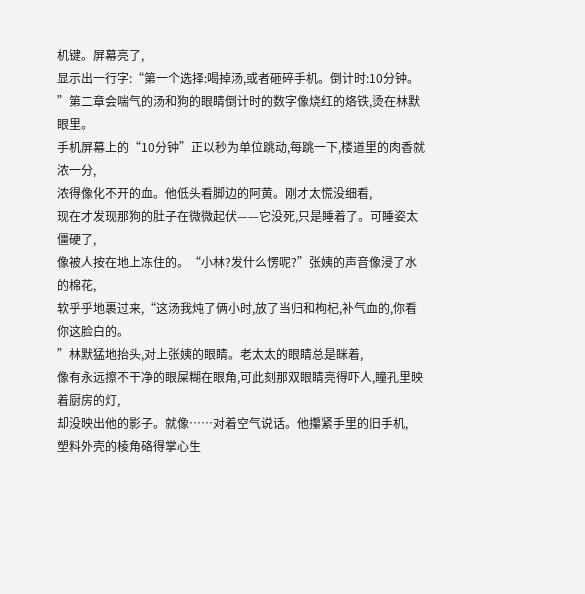机键。屏幕亮了,
显示出一行字:“第一个选择:喝掉汤,或者砸碎手机。倒计时:10分钟。
”第二章会喘气的汤和狗的眼睛倒计时的数字像烧红的烙铁,烫在林默眼里。
手机屏幕上的“10分钟”正以秒为单位跳动,每跳一下,楼道里的肉香就浓一分,
浓得像化不开的血。他低头看脚边的阿黄。刚才太慌没细看,
现在才发现那狗的肚子在微微起伏——它没死,只是睡着了。可睡姿太僵硬了,
像被人按在地上冻住的。“小林?发什么愣呢?”张姨的声音像浸了水的棉花,
软乎乎地裹过来,“这汤我炖了俩小时,放了当归和枸杞,补气血的,你看你这脸白的。
”林默猛地抬头,对上张姨的眼睛。老太太的眼睛总是眯着,
像有永远擦不干净的眼屎糊在眼角,可此刻那双眼睛亮得吓人,瞳孔里映着厨房的灯,
却没映出他的影子。就像……对着空气说话。他攥紧手里的旧手机,
塑料外壳的棱角硌得掌心生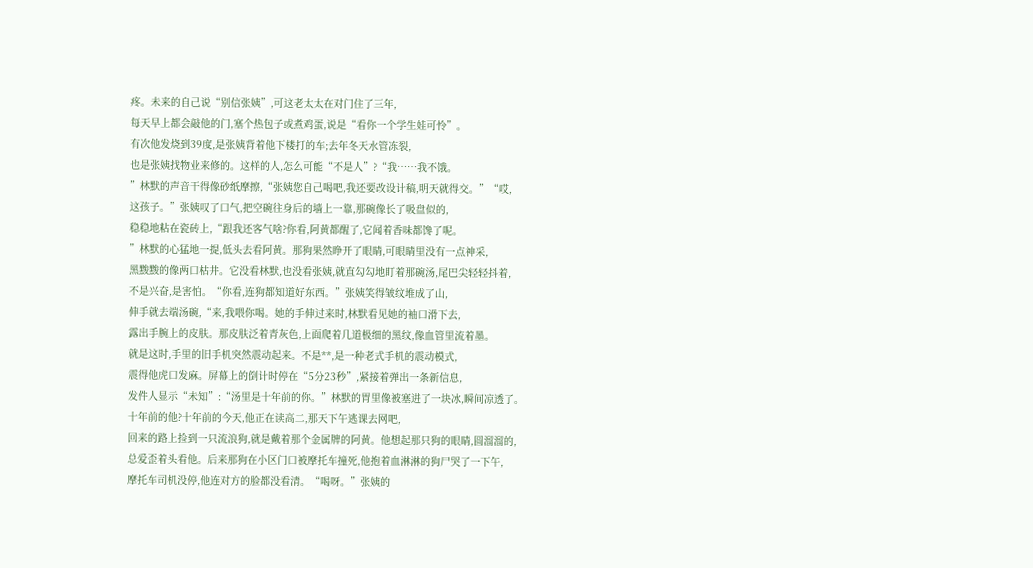疼。未来的自己说“别信张姨”,可这老太太在对门住了三年,
每天早上都会敲他的门,塞个热包子或煮鸡蛋,说是“看你一个学生娃可怜”。
有次他发烧到39度,是张姨背着他下楼打的车;去年冬天水管冻裂,
也是张姨找物业来修的。这样的人,怎么可能“不是人”?“我……我不饿。
”林默的声音干得像砂纸摩擦,“张姨您自己喝吧,我还要改设计稿,明天就得交。”“哎,
这孩子。”张姨叹了口气,把空碗往身后的墙上一靠,那碗像长了吸盘似的,
稳稳地粘在瓷砖上,“跟我还客气啥?你看,阿黄都醒了,它闻着香味都馋了呢。
”林默的心猛地一提,低头去看阿黄。那狗果然睁开了眼睛,可眼睛里没有一点神采,
黑黢黢的像两口枯井。它没看林默,也没看张姨,就直勾勾地盯着那碗汤,尾巴尖轻轻抖着,
不是兴奋,是害怕。“你看,连狗都知道好东西。”张姨笑得皱纹堆成了山,
伸手就去端汤碗,“来,我喂你喝。她的手伸过来时,林默看见她的袖口滑下去,
露出手腕上的皮肤。那皮肤泛着青灰色,上面爬着几道极细的黑纹,像血管里流着墨。
就是这时,手里的旧手机突然震动起来。不是**,是一种老式手机的震动模式,
震得他虎口发麻。屏幕上的倒计时停在“5分23秒”,紧接着弹出一条新信息,
发件人显示“未知”:“汤里是十年前的你。”林默的胃里像被塞进了一块冰,瞬间凉透了。
十年前的他?十年前的今天,他正在读高二,那天下午逃课去网吧,
回来的路上捡到一只流浪狗,就是戴着那个金属牌的阿黄。他想起那只狗的眼睛,圆溜溜的,
总爱歪着头看他。后来那狗在小区门口被摩托车撞死,他抱着血淋淋的狗尸哭了一下午,
摩托车司机没停,他连对方的脸都没看清。“喝呀。”张姨的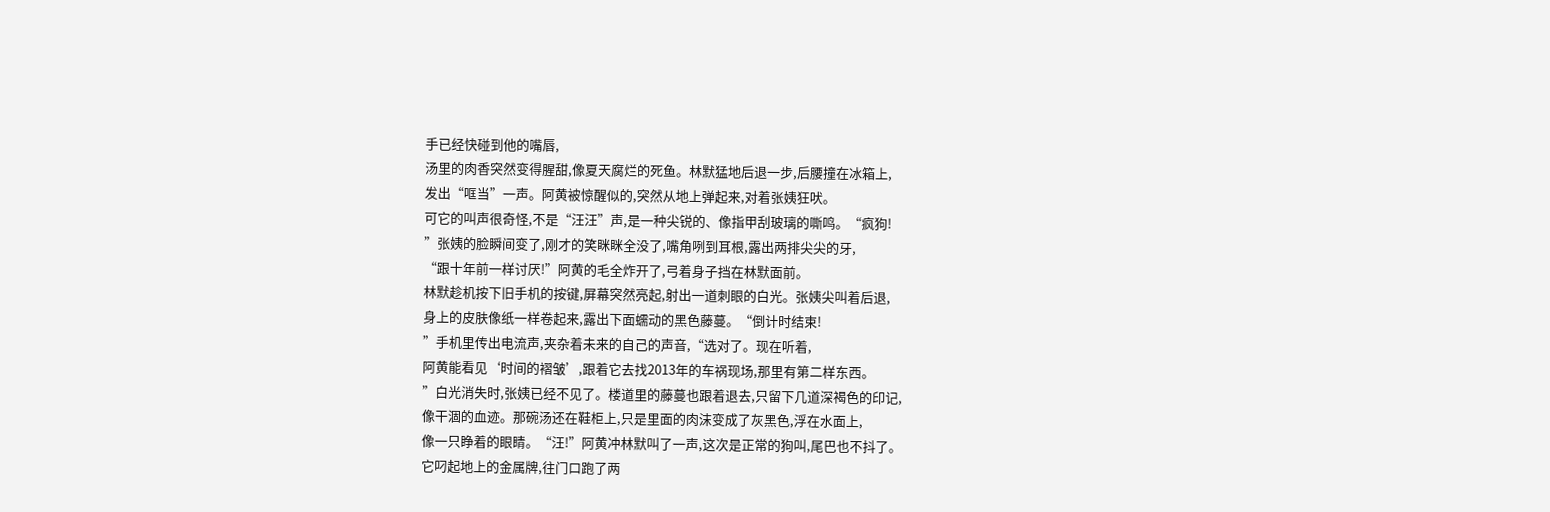手已经快碰到他的嘴唇,
汤里的肉香突然变得腥甜,像夏天腐烂的死鱼。林默猛地后退一步,后腰撞在冰箱上,
发出“哐当”一声。阿黄被惊醒似的,突然从地上弹起来,对着张姨狂吠。
可它的叫声很奇怪,不是“汪汪”声,是一种尖锐的、像指甲刮玻璃的嘶鸣。“疯狗!
”张姨的脸瞬间变了,刚才的笑眯眯全没了,嘴角咧到耳根,露出两排尖尖的牙,
“跟十年前一样讨厌!”阿黄的毛全炸开了,弓着身子挡在林默面前。
林默趁机按下旧手机的按键,屏幕突然亮起,射出一道刺眼的白光。张姨尖叫着后退,
身上的皮肤像纸一样卷起来,露出下面蠕动的黑色藤蔓。“倒计时结束!
”手机里传出电流声,夹杂着未来的自己的声音,“选对了。现在听着,
阿黄能看见‘时间的褶皱’,跟着它去找2013年的车祸现场,那里有第二样东西。
”白光消失时,张姨已经不见了。楼道里的藤蔓也跟着退去,只留下几道深褐色的印记,
像干涸的血迹。那碗汤还在鞋柜上,只是里面的肉沫变成了灰黑色,浮在水面上,
像一只睁着的眼睛。“汪!”阿黄冲林默叫了一声,这次是正常的狗叫,尾巴也不抖了。
它叼起地上的金属牌,往门口跑了两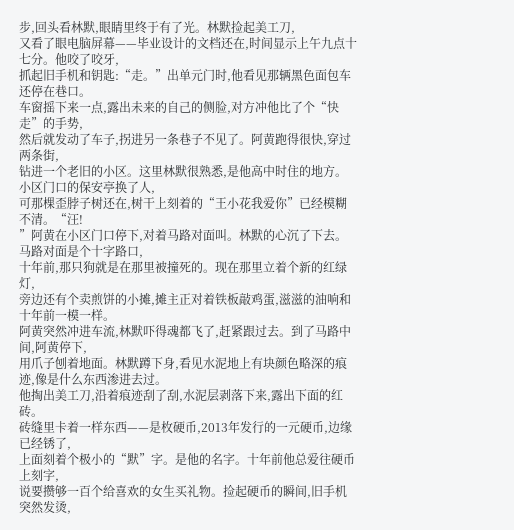步,回头看林默,眼睛里终于有了光。林默捡起美工刀,
又看了眼电脑屏幕——毕业设计的文档还在,时间显示上午九点十七分。他咬了咬牙,
抓起旧手机和钥匙:“走。”出单元门时,他看见那辆黑色面包车还停在巷口。
车窗摇下来一点,露出未来的自己的侧脸,对方冲他比了个“快走”的手势,
然后就发动了车子,拐进另一条巷子不见了。阿黄跑得很快,穿过两条街,
钻进一个老旧的小区。这里林默很熟悉,是他高中时住的地方。小区门口的保安亭换了人,
可那棵歪脖子树还在,树干上刻着的“王小花我爱你”已经模糊不清。“汪!
”阿黄在小区门口停下,对着马路对面叫。林默的心沉了下去。马路对面是个十字路口,
十年前,那只狗就是在那里被撞死的。现在那里立着个新的红绿灯,
旁边还有个卖煎饼的小摊,摊主正对着铁板敲鸡蛋,滋滋的油响和十年前一模一样。
阿黄突然冲进车流,林默吓得魂都飞了,赶紧跟过去。到了马路中间,阿黄停下,
用爪子刨着地面。林默蹲下身,看见水泥地上有块颜色略深的痕迹,像是什么东西渗进去过。
他掏出美工刀,沿着痕迹刮了刮,水泥层剥落下来,露出下面的红砖。
砖缝里卡着一样东西——是枚硬币,2013年发行的一元硬币,边缘已经锈了,
上面刻着个极小的“默”字。是他的名字。十年前他总爱往硬币上刻字,
说要攒够一百个给喜欢的女生买礼物。捡起硬币的瞬间,旧手机突然发烫,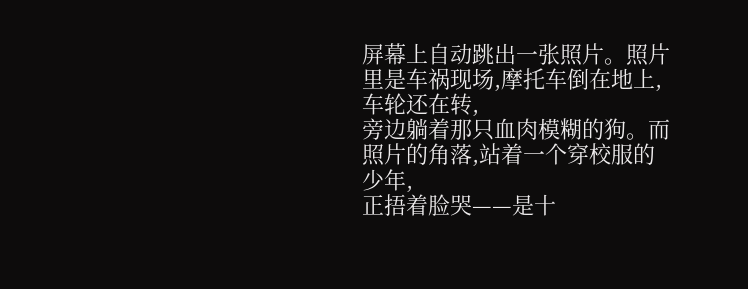屏幕上自动跳出一张照片。照片里是车祸现场,摩托车倒在地上,车轮还在转,
旁边躺着那只血肉模糊的狗。而照片的角落,站着一个穿校服的少年,
正捂着脸哭——是十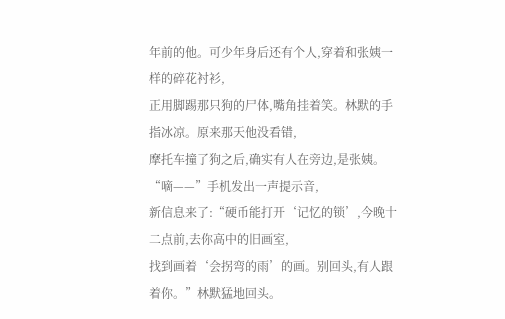年前的他。可少年身后还有个人,穿着和张姨一样的碎花衬衫,
正用脚踢那只狗的尸体,嘴角挂着笑。林默的手指冰凉。原来那天他没看错,
摩托车撞了狗之后,确实有人在旁边,是张姨。“嘀——”手机发出一声提示音,
新信息来了:“硬币能打开‘记忆的锁’,今晚十二点前,去你高中的旧画室,
找到画着‘会拐弯的雨’的画。别回头,有人跟着你。”林默猛地回头。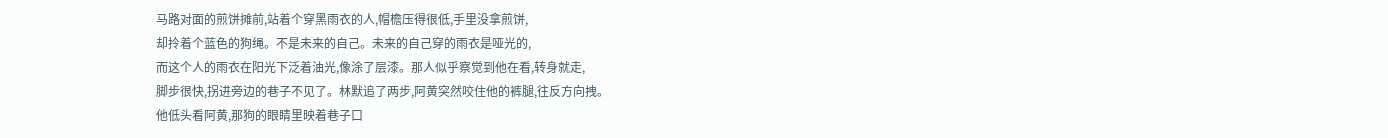马路对面的煎饼摊前,站着个穿黑雨衣的人,帽檐压得很低,手里没拿煎饼,
却拎着个蓝色的狗绳。不是未来的自己。未来的自己穿的雨衣是哑光的,
而这个人的雨衣在阳光下泛着油光,像涂了层漆。那人似乎察觉到他在看,转身就走,
脚步很快,拐进旁边的巷子不见了。林默追了两步,阿黄突然咬住他的裤腿,往反方向拽。
他低头看阿黄,那狗的眼睛里映着巷子口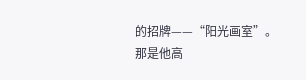的招牌——“阳光画室”。
那是他高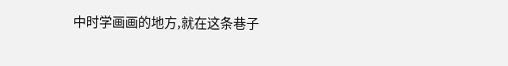中时学画画的地方,就在这条巷子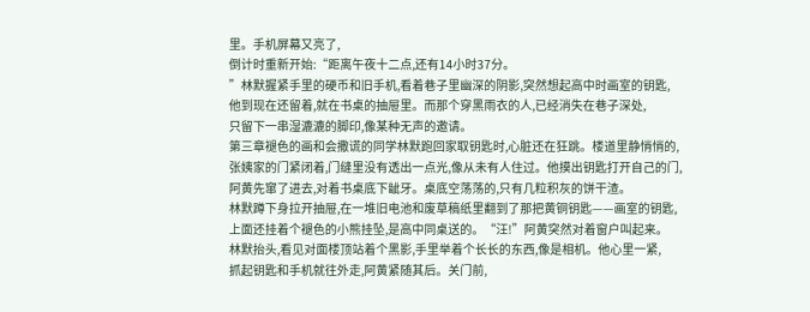里。手机屏幕又亮了,
倒计时重新开始:“距离午夜十二点,还有14小时37分。
”林默握紧手里的硬币和旧手机,看着巷子里幽深的阴影,突然想起高中时画室的钥匙,
他到现在还留着,就在书桌的抽屉里。而那个穿黑雨衣的人,已经消失在巷子深处,
只留下一串湿漉漉的脚印,像某种无声的邀请。
第三章褪色的画和会撒谎的同学林默跑回家取钥匙时,心脏还在狂跳。楼道里静悄悄的,
张姨家的门紧闭着,门缝里没有透出一点光,像从未有人住过。他摸出钥匙打开自己的门,
阿黄先窜了进去,对着书桌底下龇牙。桌底空荡荡的,只有几粒积灰的饼干渣。
林默蹲下身拉开抽屉,在一堆旧电池和废草稿纸里翻到了那把黄铜钥匙——画室的钥匙,
上面还挂着个褪色的小熊挂坠,是高中同桌送的。“汪!”阿黄突然对着窗户叫起来。
林默抬头,看见对面楼顶站着个黑影,手里举着个长长的东西,像是相机。他心里一紧,
抓起钥匙和手机就往外走,阿黄紧随其后。关门前,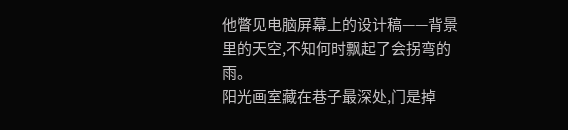他瞥见电脑屏幕上的设计稿——背景里的天空,不知何时飘起了会拐弯的雨。
阳光画室藏在巷子最深处,门是掉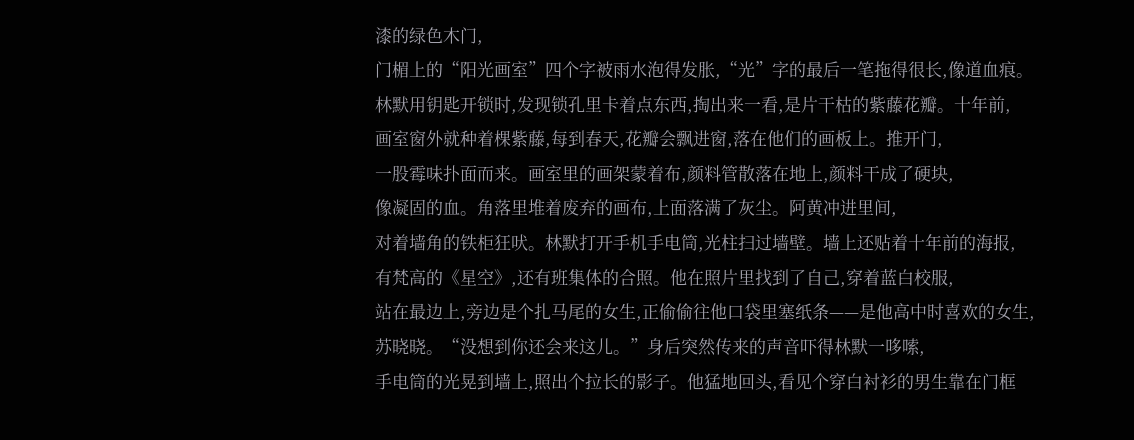漆的绿色木门,
门楣上的“阳光画室”四个字被雨水泡得发胀,“光”字的最后一笔拖得很长,像道血痕。
林默用钥匙开锁时,发现锁孔里卡着点东西,掏出来一看,是片干枯的紫藤花瓣。十年前,
画室窗外就种着棵紫藤,每到春天,花瓣会飘进窗,落在他们的画板上。推开门,
一股霉味扑面而来。画室里的画架蒙着布,颜料管散落在地上,颜料干成了硬块,
像凝固的血。角落里堆着废弃的画布,上面落满了灰尘。阿黄冲进里间,
对着墙角的铁柜狂吠。林默打开手机手电筒,光柱扫过墙壁。墙上还贴着十年前的海报,
有梵高的《星空》,还有班集体的合照。他在照片里找到了自己,穿着蓝白校服,
站在最边上,旁边是个扎马尾的女生,正偷偷往他口袋里塞纸条——是他高中时喜欢的女生,
苏晓晓。“没想到你还会来这儿。”身后突然传来的声音吓得林默一哆嗦,
手电筒的光晃到墙上,照出个拉长的影子。他猛地回头,看见个穿白衬衫的男生靠在门框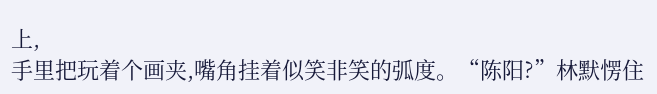上,
手里把玩着个画夹,嘴角挂着似笑非笑的弧度。“陈阳?”林默愣住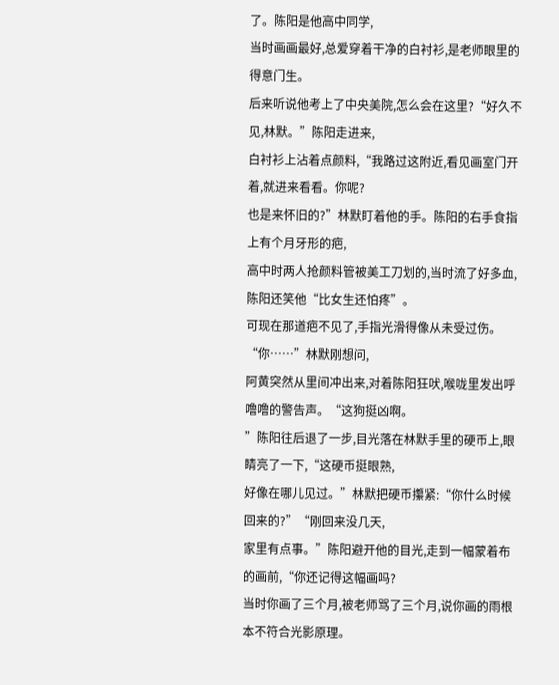了。陈阳是他高中同学,
当时画画最好,总爱穿着干净的白衬衫,是老师眼里的得意门生。
后来听说他考上了中央美院,怎么会在这里?“好久不见,林默。”陈阳走进来,
白衬衫上沾着点颜料,“我路过这附近,看见画室门开着,就进来看看。你呢?
也是来怀旧的?”林默盯着他的手。陈阳的右手食指上有个月牙形的疤,
高中时两人抢颜料管被美工刀划的,当时流了好多血,陈阳还笑他“比女生还怕疼”。
可现在那道疤不见了,手指光滑得像从未受过伤。“你……”林默刚想问,
阿黄突然从里间冲出来,对着陈阳狂吠,喉咙里发出呼噜噜的警告声。“这狗挺凶啊。
”陈阳往后退了一步,目光落在林默手里的硬币上,眼睛亮了一下,“这硬币挺眼熟,
好像在哪儿见过。”林默把硬币攥紧:“你什么时候回来的?”“刚回来没几天,
家里有点事。”陈阳避开他的目光,走到一幅蒙着布的画前,“你还记得这幅画吗?
当时你画了三个月,被老师骂了三个月,说你画的雨根本不符合光影原理。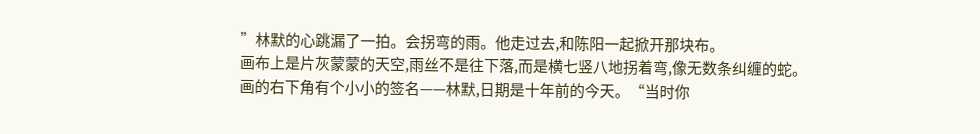”林默的心跳漏了一拍。会拐弯的雨。他走过去,和陈阳一起掀开那块布。
画布上是片灰蒙蒙的天空,雨丝不是往下落,而是横七竖八地拐着弯,像无数条纠缠的蛇。
画的右下角有个小小的签名——林默,日期是十年前的今天。“当时你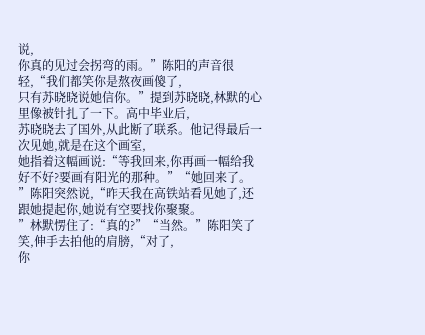说,
你真的见过会拐弯的雨。”陈阳的声音很轻,“我们都笑你是熬夜画傻了,
只有苏晓晓说她信你。”提到苏晓晓,林默的心里像被针扎了一下。高中毕业后,
苏晓晓去了国外,从此断了联系。他记得最后一次见她,就是在这个画室,
她指着这幅画说:“等我回来,你再画一幅给我好不好?要画有阳光的那种。”“她回来了。
”陈阳突然说,“昨天我在高铁站看见她了,还跟她提起你,她说有空要找你聚聚。
”林默愣住了:“真的?”“当然。”陈阳笑了笑,伸手去拍他的肩膀,“对了,
你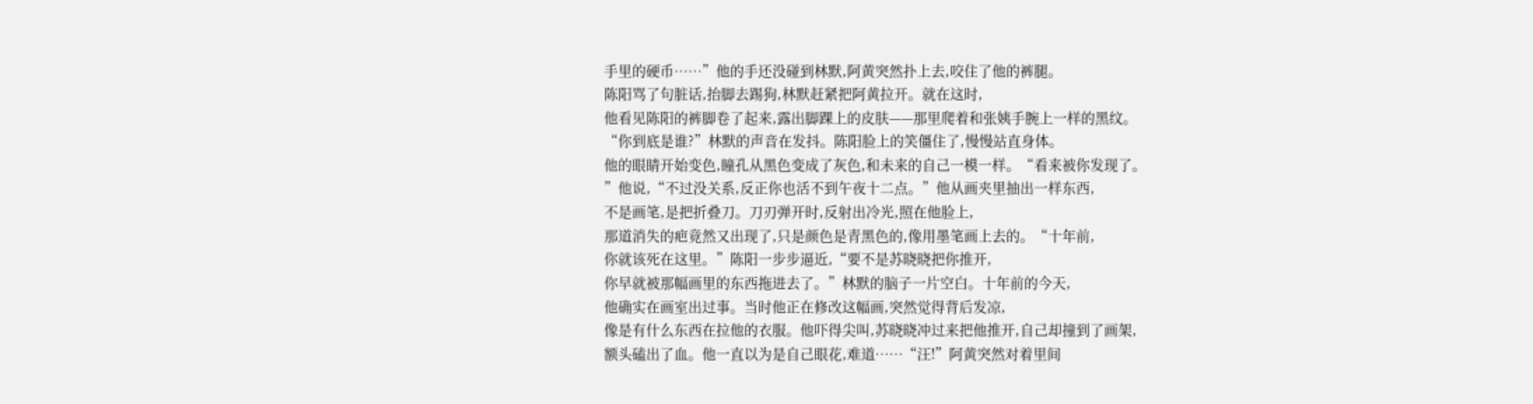手里的硬币……”他的手还没碰到林默,阿黄突然扑上去,咬住了他的裤腿。
陈阳骂了句脏话,抬脚去踢狗,林默赶紧把阿黄拉开。就在这时,
他看见陈阳的裤脚卷了起来,露出脚踝上的皮肤——那里爬着和张姨手腕上一样的黑纹。
“你到底是谁?”林默的声音在发抖。陈阳脸上的笑僵住了,慢慢站直身体。
他的眼睛开始变色,瞳孔从黑色变成了灰色,和未来的自己一模一样。“看来被你发现了。
”他说,“不过没关系,反正你也活不到午夜十二点。”他从画夹里抽出一样东西,
不是画笔,是把折叠刀。刀刃弹开时,反射出冷光,照在他脸上,
那道消失的疤竟然又出现了,只是颜色是青黑色的,像用墨笔画上去的。“十年前,
你就该死在这里。”陈阳一步步逼近,“要不是苏晓晓把你推开,
你早就被那幅画里的东西拖进去了。”林默的脑子一片空白。十年前的今天,
他确实在画室出过事。当时他正在修改这幅画,突然觉得背后发凉,
像是有什么东西在拉他的衣服。他吓得尖叫,苏晓晓冲过来把他推开,自己却撞到了画架,
额头磕出了血。他一直以为是自己眼花,难道……“汪!”阿黄突然对着里间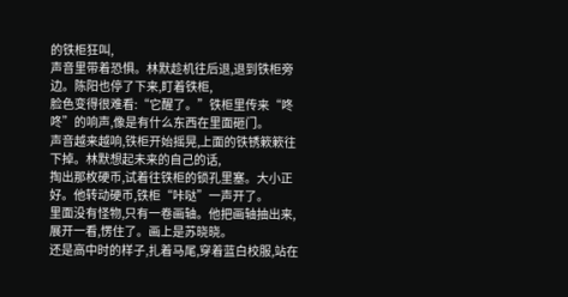的铁柜狂叫,
声音里带着恐惧。林默趁机往后退,退到铁柜旁边。陈阳也停了下来,盯着铁柜,
脸色变得很难看:“它醒了。”铁柜里传来“咚咚”的响声,像是有什么东西在里面砸门。
声音越来越响,铁柜开始摇晃,上面的铁锈簌簌往下掉。林默想起未来的自己的话,
掏出那枚硬币,试着往铁柜的锁孔里塞。大小正好。他转动硬币,铁柜“咔哒”一声开了。
里面没有怪物,只有一卷画轴。他把画轴抽出来,展开一看,愣住了。画上是苏晓晓。
还是高中时的样子,扎着马尾,穿着蓝白校服,站在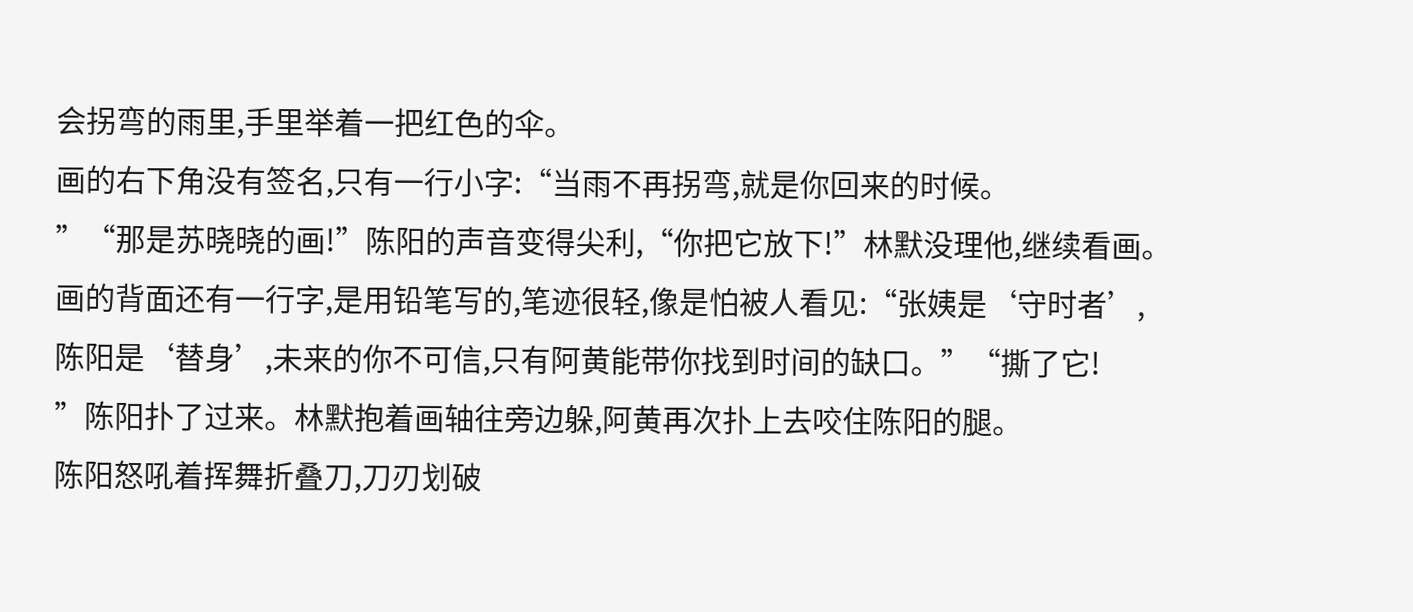会拐弯的雨里,手里举着一把红色的伞。
画的右下角没有签名,只有一行小字:“当雨不再拐弯,就是你回来的时候。
”“那是苏晓晓的画!”陈阳的声音变得尖利,“你把它放下!”林默没理他,继续看画。
画的背面还有一行字,是用铅笔写的,笔迹很轻,像是怕被人看见:“张姨是‘守时者’,
陈阳是‘替身’,未来的你不可信,只有阿黄能带你找到时间的缺口。”“撕了它!
”陈阳扑了过来。林默抱着画轴往旁边躲,阿黄再次扑上去咬住陈阳的腿。
陈阳怒吼着挥舞折叠刀,刀刃划破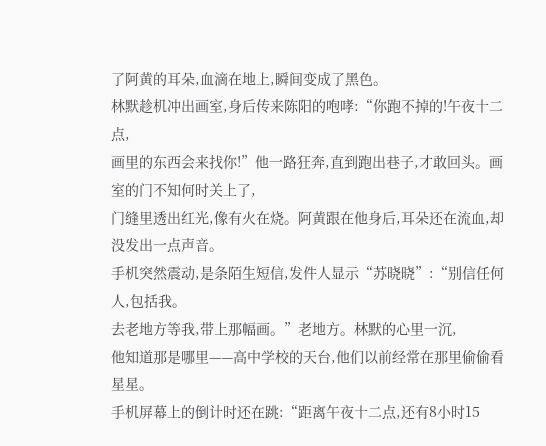了阿黄的耳朵,血滴在地上,瞬间变成了黑色。
林默趁机冲出画室,身后传来陈阳的咆哮:“你跑不掉的!午夜十二点,
画里的东西会来找你!”他一路狂奔,直到跑出巷子,才敢回头。画室的门不知何时关上了,
门缝里透出红光,像有火在烧。阿黄跟在他身后,耳朵还在流血,却没发出一点声音。
手机突然震动,是条陌生短信,发件人显示“苏晓晓”:“别信任何人,包括我。
去老地方等我,带上那幅画。”老地方。林默的心里一沉,
他知道那是哪里——高中学校的天台,他们以前经常在那里偷偷看星星。
手机屏幕上的倒计时还在跳:“距离午夜十二点,还有8小时15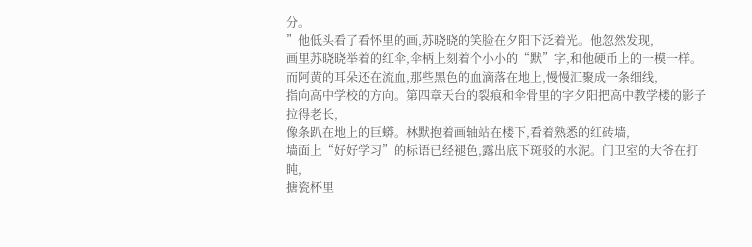分。
”他低头看了看怀里的画,苏晓晓的笑脸在夕阳下泛着光。他忽然发现,
画里苏晓晓举着的红伞,伞柄上刻着个小小的“默”字,和他硬币上的一模一样。
而阿黄的耳朵还在流血,那些黑色的血滴落在地上,慢慢汇聚成一条细线,
指向高中学校的方向。第四章天台的裂痕和伞骨里的字夕阳把高中教学楼的影子拉得老长,
像条趴在地上的巨蟒。林默抱着画轴站在楼下,看着熟悉的红砖墙,
墙面上“好好学习”的标语已经褪色,露出底下斑驳的水泥。门卫室的大爷在打盹,
搪瓷杯里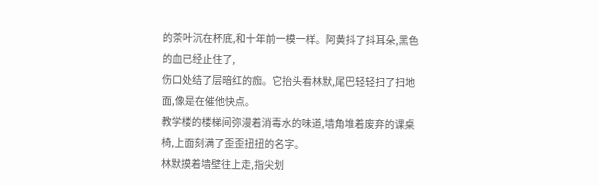的茶叶沉在杯底,和十年前一模一样。阿黄抖了抖耳朵,黑色的血已经止住了,
伤口处结了层暗红的痂。它抬头看林默,尾巴轻轻扫了扫地面,像是在催他快点。
教学楼的楼梯间弥漫着消毒水的味道,墙角堆着废弃的课桌椅,上面刻满了歪歪扭扭的名字。
林默摸着墙壁往上走,指尖划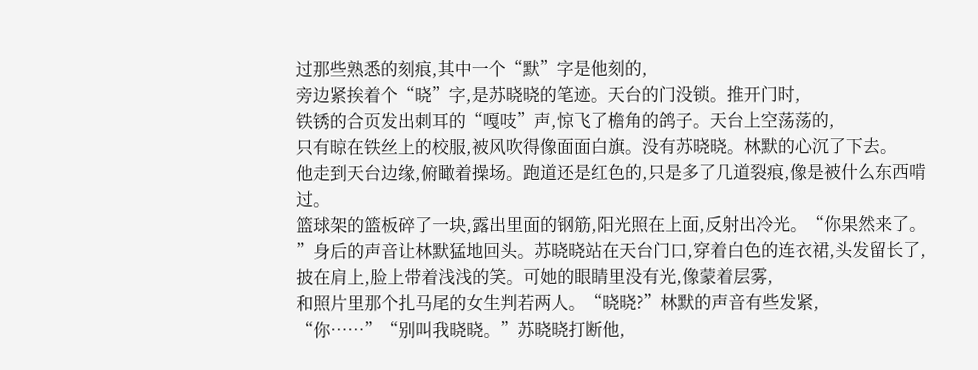过那些熟悉的刻痕,其中一个“默”字是他刻的,
旁边紧挨着个“晓”字,是苏晓晓的笔迹。天台的门没锁。推开门时,
铁锈的合页发出刺耳的“嘎吱”声,惊飞了檐角的鸽子。天台上空荡荡的,
只有晾在铁丝上的校服,被风吹得像面面白旗。没有苏晓晓。林默的心沉了下去。
他走到天台边缘,俯瞰着操场。跑道还是红色的,只是多了几道裂痕,像是被什么东西啃过。
篮球架的篮板碎了一块,露出里面的钢筋,阳光照在上面,反射出冷光。“你果然来了。
”身后的声音让林默猛地回头。苏晓晓站在天台门口,穿着白色的连衣裙,头发留长了,
披在肩上,脸上带着浅浅的笑。可她的眼睛里没有光,像蒙着层雾,
和照片里那个扎马尾的女生判若两人。“晓晓?”林默的声音有些发紧,
“你……”“别叫我晓晓。”苏晓晓打断他,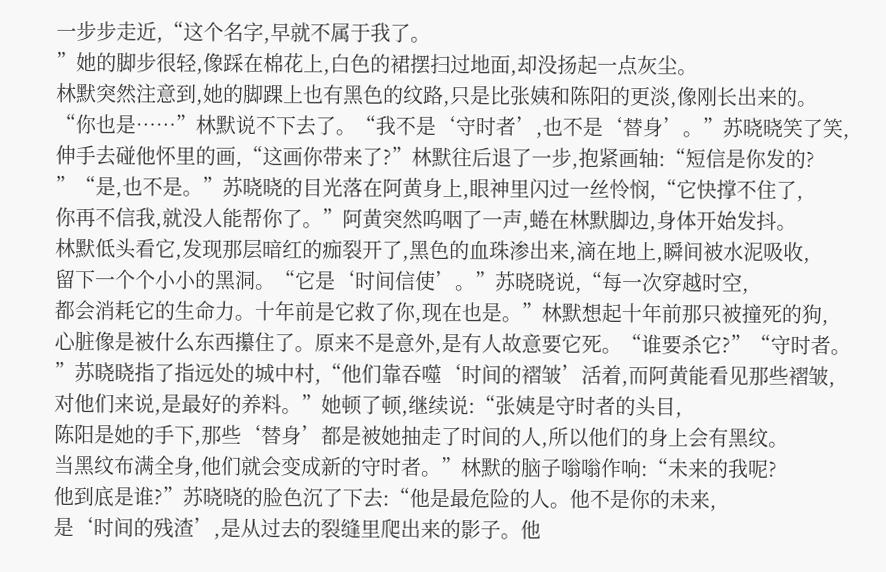一步步走近,“这个名字,早就不属于我了。
”她的脚步很轻,像踩在棉花上,白色的裙摆扫过地面,却没扬起一点灰尘。
林默突然注意到,她的脚踝上也有黑色的纹路,只是比张姨和陈阳的更淡,像刚长出来的。
“你也是……”林默说不下去了。“我不是‘守时者’,也不是‘替身’。”苏晓晓笑了笑,
伸手去碰他怀里的画,“这画你带来了?”林默往后退了一步,抱紧画轴:“短信是你发的?
”“是,也不是。”苏晓晓的目光落在阿黄身上,眼神里闪过一丝怜悯,“它快撑不住了,
你再不信我,就没人能帮你了。”阿黄突然呜咽了一声,蜷在林默脚边,身体开始发抖。
林默低头看它,发现那层暗红的痂裂开了,黑色的血珠渗出来,滴在地上,瞬间被水泥吸收,
留下一个个小小的黑洞。“它是‘时间信使’。”苏晓晓说,“每一次穿越时空,
都会消耗它的生命力。十年前是它救了你,现在也是。”林默想起十年前那只被撞死的狗,
心脏像是被什么东西攥住了。原来不是意外,是有人故意要它死。“谁要杀它?”“守时者。
”苏晓晓指了指远处的城中村,“他们靠吞噬‘时间的褶皱’活着,而阿黄能看见那些褶皱,
对他们来说,是最好的养料。”她顿了顿,继续说:“张姨是守时者的头目,
陈阳是她的手下,那些‘替身’都是被她抽走了时间的人,所以他们的身上会有黑纹。
当黑纹布满全身,他们就会变成新的守时者。”林默的脑子嗡嗡作响:“未来的我呢?
他到底是谁?”苏晓晓的脸色沉了下去:“他是最危险的人。他不是你的未来,
是‘时间的残渣’,是从过去的裂缝里爬出来的影子。他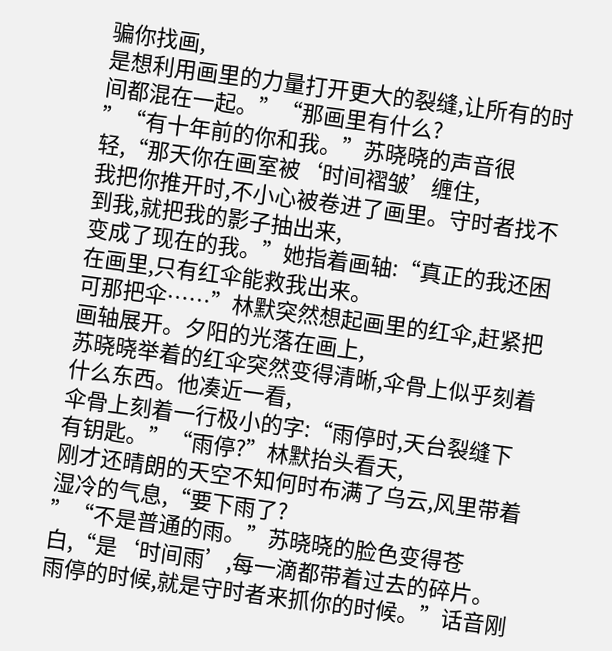骗你找画,
是想利用画里的力量打开更大的裂缝,让所有的时间都混在一起。”“那画里有什么?
”“有十年前的你和我。”苏晓晓的声音很轻,“那天你在画室被‘时间褶皱’缠住,
我把你推开时,不小心被卷进了画里。守时者找不到我,就把我的影子抽出来,
变成了现在的我。”她指着画轴:“真正的我还困在画里,只有红伞能救我出来。
可那把伞……”林默突然想起画里的红伞,赶紧把画轴展开。夕阳的光落在画上,
苏晓晓举着的红伞突然变得清晰,伞骨上似乎刻着什么东西。他凑近一看,
伞骨上刻着一行极小的字:“雨停时,天台裂缝下有钥匙。”“雨停?”林默抬头看天,
刚才还晴朗的天空不知何时布满了乌云,风里带着湿冷的气息,“要下雨了?
”“不是普通的雨。”苏晓晓的脸色变得苍白,“是‘时间雨’,每一滴都带着过去的碎片。
雨停的时候,就是守时者来抓你的时候。”话音刚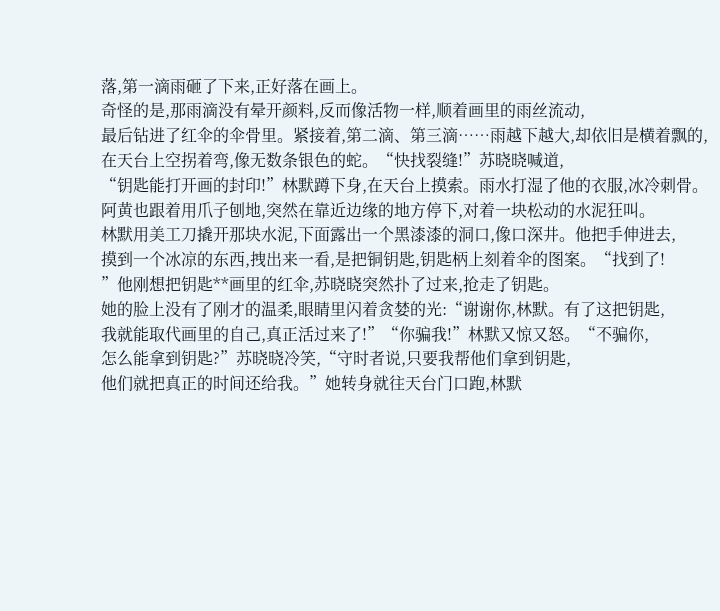落,第一滴雨砸了下来,正好落在画上。
奇怪的是,那雨滴没有晕开颜料,反而像活物一样,顺着画里的雨丝流动,
最后钻进了红伞的伞骨里。紧接着,第二滴、第三滴……雨越下越大,却依旧是横着飘的,
在天台上空拐着弯,像无数条银色的蛇。“快找裂缝!”苏晓晓喊道,
“钥匙能打开画的封印!”林默蹲下身,在天台上摸索。雨水打湿了他的衣服,冰冷刺骨。
阿黄也跟着用爪子刨地,突然在靠近边缘的地方停下,对着一块松动的水泥狂叫。
林默用美工刀撬开那块水泥,下面露出一个黑漆漆的洞口,像口深井。他把手伸进去,
摸到一个冰凉的东西,拽出来一看,是把铜钥匙,钥匙柄上刻着伞的图案。“找到了!
”他刚想把钥匙**画里的红伞,苏晓晓突然扑了过来,抢走了钥匙。
她的脸上没有了刚才的温柔,眼睛里闪着贪婪的光:“谢谢你,林默。有了这把钥匙,
我就能取代画里的自己,真正活过来了!”“你骗我!”林默又惊又怒。“不骗你,
怎么能拿到钥匙?”苏晓晓冷笑,“守时者说,只要我帮他们拿到钥匙,
他们就把真正的时间还给我。”她转身就往天台门口跑,林默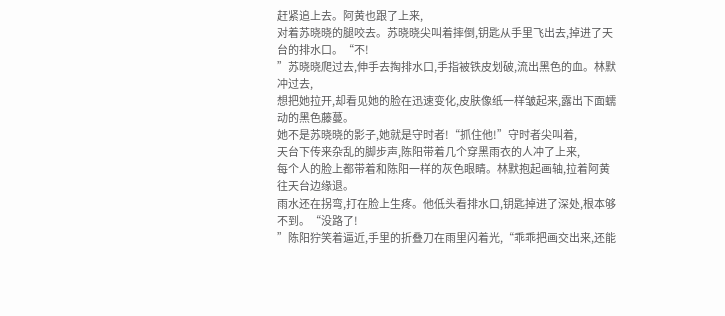赶紧追上去。阿黄也跟了上来,
对着苏晓晓的腿咬去。苏晓晓尖叫着摔倒,钥匙从手里飞出去,掉进了天台的排水口。“不!
”苏晓晓爬过去,伸手去掏排水口,手指被铁皮划破,流出黑色的血。林默冲过去,
想把她拉开,却看见她的脸在迅速变化,皮肤像纸一样皱起来,露出下面蠕动的黑色藤蔓。
她不是苏晓晓的影子,她就是守时者!“抓住他!”守时者尖叫着,
天台下传来杂乱的脚步声,陈阳带着几个穿黑雨衣的人冲了上来,
每个人的脸上都带着和陈阳一样的灰色眼睛。林默抱起画轴,拉着阿黄往天台边缘退。
雨水还在拐弯,打在脸上生疼。他低头看排水口,钥匙掉进了深处,根本够不到。“没路了!
”陈阳狞笑着逼近,手里的折叠刀在雨里闪着光,“乖乖把画交出来,还能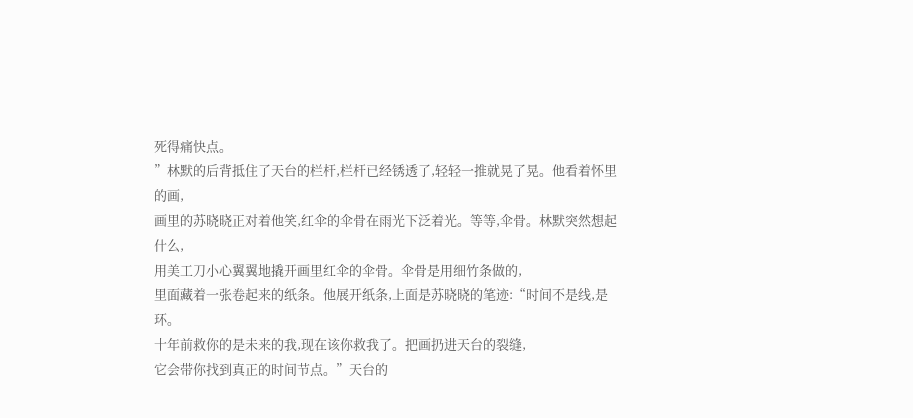死得痛快点。
”林默的后背抵住了天台的栏杆,栏杆已经锈透了,轻轻一推就晃了晃。他看着怀里的画,
画里的苏晓晓正对着他笑,红伞的伞骨在雨光下泛着光。等等,伞骨。林默突然想起什么,
用美工刀小心翼翼地撬开画里红伞的伞骨。伞骨是用细竹条做的,
里面藏着一张卷起来的纸条。他展开纸条,上面是苏晓晓的笔迹:“时间不是线,是环。
十年前救你的是未来的我,现在该你救我了。把画扔进天台的裂缝,
它会带你找到真正的时间节点。”天台的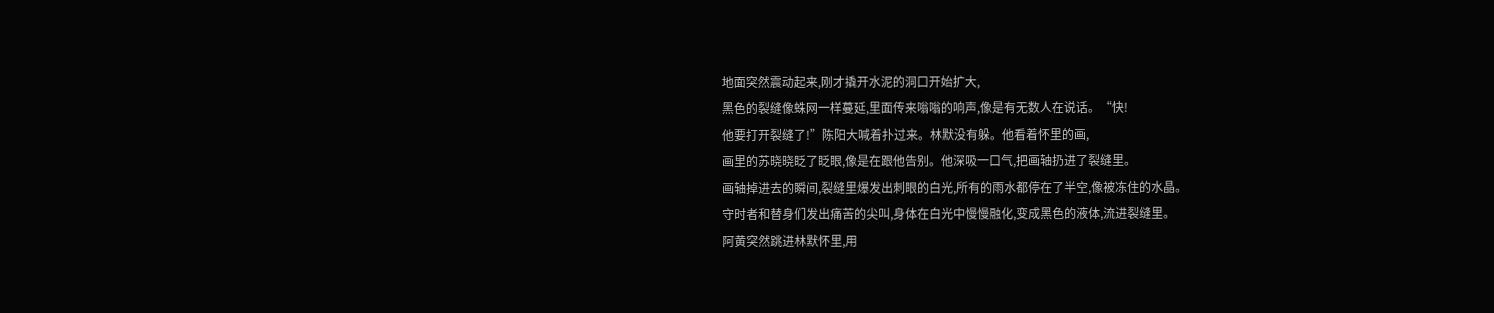地面突然震动起来,刚才撬开水泥的洞口开始扩大,
黑色的裂缝像蛛网一样蔓延,里面传来嗡嗡的响声,像是有无数人在说话。“快!
他要打开裂缝了!”陈阳大喊着扑过来。林默没有躲。他看着怀里的画,
画里的苏晓晓眨了眨眼,像是在跟他告别。他深吸一口气,把画轴扔进了裂缝里。
画轴掉进去的瞬间,裂缝里爆发出刺眼的白光,所有的雨水都停在了半空,像被冻住的水晶。
守时者和替身们发出痛苦的尖叫,身体在白光中慢慢融化,变成黑色的液体,流进裂缝里。
阿黄突然跳进林默怀里,用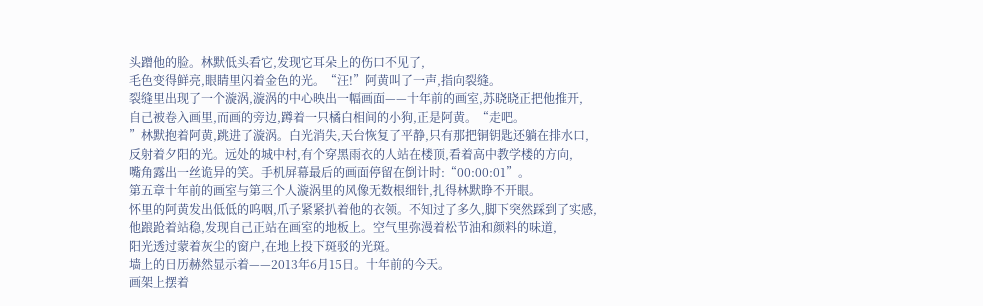头蹭他的脸。林默低头看它,发现它耳朵上的伤口不见了,
毛色变得鲜亮,眼睛里闪着金色的光。“汪!”阿黄叫了一声,指向裂缝。
裂缝里出现了一个漩涡,漩涡的中心映出一幅画面——十年前的画室,苏晓晓正把他推开,
自己被卷入画里,而画的旁边,蹲着一只橘白相间的小狗,正是阿黄。“走吧。
”林默抱着阿黄,跳进了漩涡。白光消失,天台恢复了平静,只有那把铜钥匙还躺在排水口,
反射着夕阳的光。远处的城中村,有个穿黑雨衣的人站在楼顶,看着高中教学楼的方向,
嘴角露出一丝诡异的笑。手机屏幕最后的画面停留在倒计时:“00:00:01”。
第五章十年前的画室与第三个人漩涡里的风像无数根细针,扎得林默睁不开眼。
怀里的阿黄发出低低的呜咽,爪子紧紧扒着他的衣领。不知过了多久,脚下突然踩到了实感,
他踉跄着站稳,发现自己正站在画室的地板上。空气里弥漫着松节油和颜料的味道,
阳光透过蒙着灰尘的窗户,在地上投下斑驳的光斑。
墙上的日历赫然显示着——2013年6月15日。十年前的今天。
画架上摆着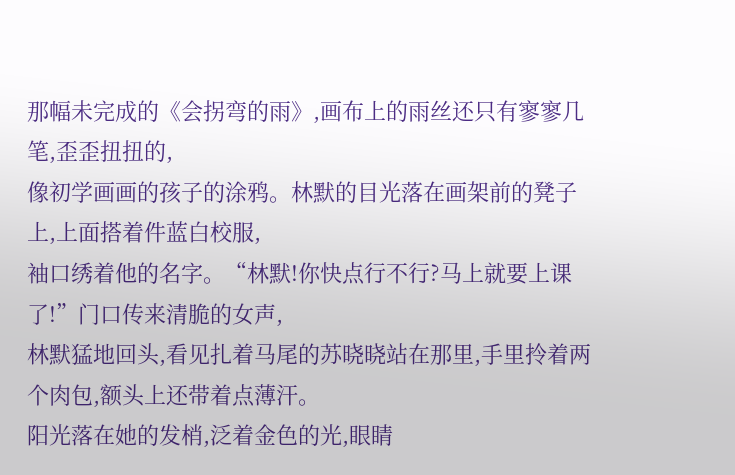那幅未完成的《会拐弯的雨》,画布上的雨丝还只有寥寥几笔,歪歪扭扭的,
像初学画画的孩子的涂鸦。林默的目光落在画架前的凳子上,上面搭着件蓝白校服,
袖口绣着他的名字。“林默!你快点行不行?马上就要上课了!”门口传来清脆的女声,
林默猛地回头,看见扎着马尾的苏晓晓站在那里,手里拎着两个肉包,额头上还带着点薄汗。
阳光落在她的发梢,泛着金色的光,眼睛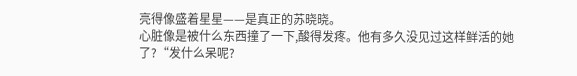亮得像盛着星星——是真正的苏晓晓。
心脏像是被什么东西撞了一下,酸得发疼。他有多久没见过这样鲜活的她了?“发什么呆呢?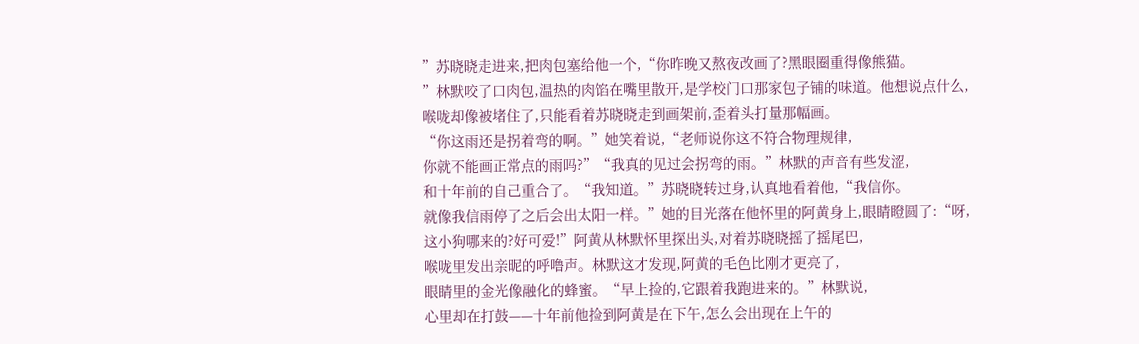”苏晓晓走进来,把肉包塞给他一个,“你昨晚又熬夜改画了?黑眼圈重得像熊猫。
”林默咬了口肉包,温热的肉馅在嘴里散开,是学校门口那家包子铺的味道。他想说点什么,
喉咙却像被堵住了,只能看着苏晓晓走到画架前,歪着头打量那幅画。
“你这雨还是拐着弯的啊。”她笑着说,“老师说你这不符合物理规律,
你就不能画正常点的雨吗?”“我真的见过会拐弯的雨。”林默的声音有些发涩,
和十年前的自己重合了。“我知道。”苏晓晓转过身,认真地看着他,“我信你。
就像我信雨停了之后会出太阳一样。”她的目光落在他怀里的阿黄身上,眼睛瞪圆了:“呀,
这小狗哪来的?好可爱!”阿黄从林默怀里探出头,对着苏晓晓摇了摇尾巴,
喉咙里发出亲昵的呼噜声。林默这才发现,阿黄的毛色比刚才更亮了,
眼睛里的金光像融化的蜂蜜。“早上捡的,它跟着我跑进来的。”林默说,
心里却在打鼓——十年前他捡到阿黄是在下午,怎么会出现在上午的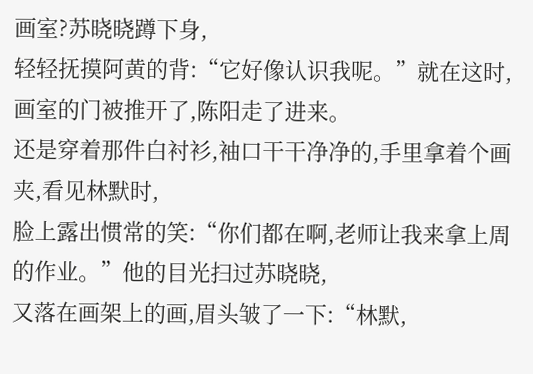画室?苏晓晓蹲下身,
轻轻抚摸阿黄的背:“它好像认识我呢。”就在这时,画室的门被推开了,陈阳走了进来。
还是穿着那件白衬衫,袖口干干净净的,手里拿着个画夹,看见林默时,
脸上露出惯常的笑:“你们都在啊,老师让我来拿上周的作业。”他的目光扫过苏晓晓,
又落在画架上的画,眉头皱了一下:“林默,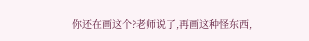你还在画这个?老师说了,再画这种怪东西,